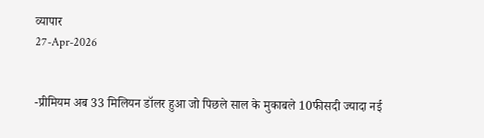व्यापार
27-Apr-2026


-प्रीमियम अब 33 मिलियन डॉलर हुआ जो पिछले साल के मुकाबले 10फीसदी ज्यादा नई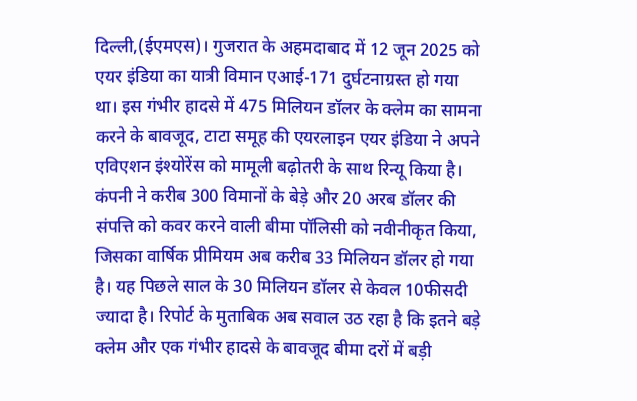दिल्ली,(ईएमएस)। गुजरात के अहमदाबाद में 12 जून 2025 को एयर इंडिया का यात्री विमान एआई-171 दुर्घटनाग्रस्त हो गया था। इस गंभीर हादसे में 475 मिलियन डॉलर के क्लेम का सामना करने के बावजूद, टाटा समूह की एयरलाइन एयर इंडिया ने अपने एविएशन इंश्योरेंस को मामूली बढ़ोतरी के साथ रिन्यू किया है। कंपनी ने करीब 300 विमानों के बेड़े और 20 अरब डॉलर की संपत्ति को कवर करने वाली बीमा पॉलिसी को नवीनीकृत किया, जिसका वार्षिक प्रीमियम अब करीब 33 मिलियन डॉलर हो गया है। यह पिछले साल के 30 मिलियन डॉलर से केवल 10फीसदी ज्यादा है। रिपोर्ट के मुताबिक अब सवाल उठ रहा है कि इतने बड़े क्लेम और एक गंभीर हादसे के बावजूद बीमा दरों में बड़ी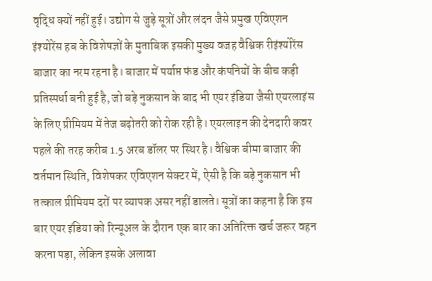वृद्धि क्यों नहीं हुई। उद्योग से जुड़े सूत्रों और लंदन जैसे प्रमुख एविएशन इंश्योरेंस हब के विशेषज्ञों के मुताबिक इसकी मुख्य वजह वैश्विक रीइंश्योरेंस बाजार का नरम रहना है। बाजार में पर्याप्त फंड और कंपनियों के बीच कड़ी प्रतिस्पर्धा बनी हुई है, जो बड़े नुकसान के बाद भी एयर इंडिया जैसी एयरलाइंस के लिए प्रीमियम में तेज बढ़ोतरी को रोक रही है। एयरलाइन की देनदारी कवर पहले की तरह करीब 1.5 अरब डॉलर पर स्थिर है। वैश्विक बीमा बाजार की वर्तमान स्थिति, विशेषकर एविएशन सेक्टर में, ऐसी है कि बड़े नुकसान भी तत्काल प्रीमियम दरों पर व्यापक असर नहीं डालते। सूत्रों का कहना है कि इस बार एयर इंडिया को रिन्यूअल के दौरान एक बार का अतिरिक्त खर्च जरूर वहन करना पड़ा, लेकिन इसके अलावा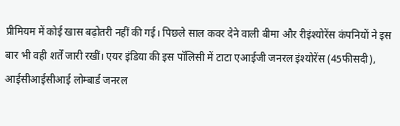प्रीमियम में कोई खास बढ़ोतरी नहीं की गई। पिछले साल कवर देने वाली बीमा और रीइंश्योरेंस कंपनियों ने इस बार भी वही शर्तें जारी रखीं। एयर इंडिया की इस पॉलिसी में टाटा एआईजी जनरल इंश्योरेंस (45फीसदी), आईसीआईसीआई लोम्बार्ड जनरल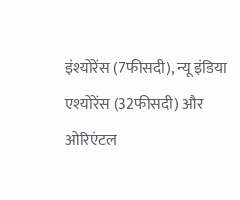इंश्योरेंस (7फीसदी), न्यू इंडिया एश्योरेंस (32फीसदी) और ओरिएंटल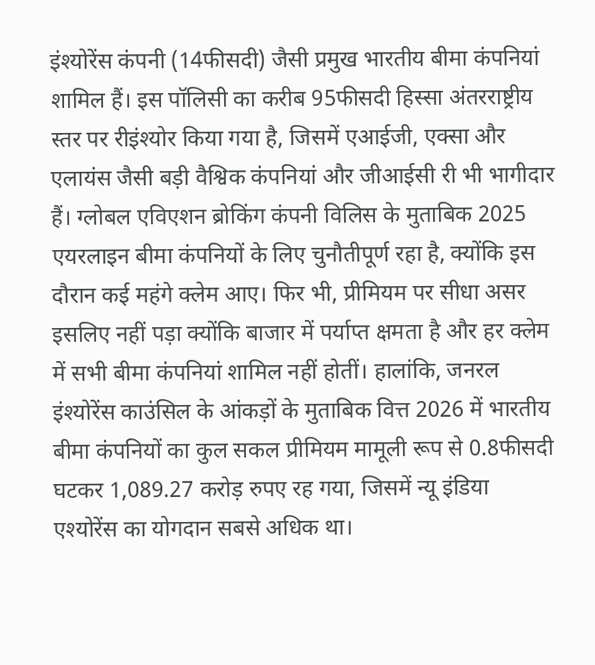इंश्योरेंस कंपनी (14फीसदी) जैसी प्रमुख भारतीय बीमा कंपनियां शामिल हैं। इस पॉलिसी का करीब 95फीसदी हिस्सा अंतरराष्ट्रीय स्तर पर रीइंश्योर किया गया है, जिसमें एआईजी, एक्सा और एलायंस जैसी बड़ी वैश्विक कंपनियां और जीआईसी री भी भागीदार हैं। ग्लोबल एविएशन ब्रोकिंग कंपनी विलिस के मुताबिक 2025 एयरलाइन बीमा कंपनियों के लिए चुनौतीपूर्ण रहा है, क्योंकि इस दौरान कई महंगे क्लेम आए। फिर भी, प्रीमियम पर सीधा असर इसलिए नहीं पड़ा क्योंकि बाजार में पर्याप्त क्षमता है और हर क्लेम में सभी बीमा कंपनियां शामिल नहीं होतीं। हालांकि, जनरल इंश्योरेंस काउंसिल के आंकड़ों के मुताबिक वित्त 2026 में भारतीय बीमा कंपनियों का कुल सकल प्रीमियम मामूली रूप से 0.8फीसदी घटकर 1,089.27 करोड़ रुपए रह गया, जिसमें न्यू इंडिया एश्योरेंस का योगदान सबसे अधिक था।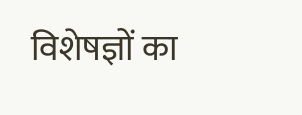विशेषज्ञों का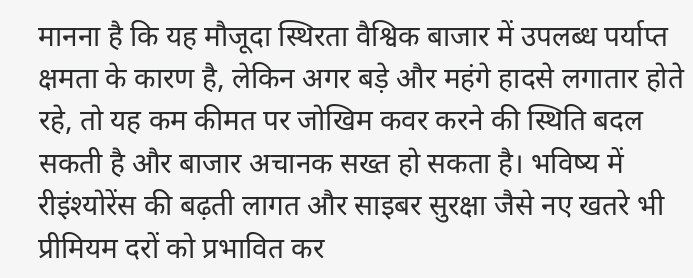मानना है कि यह मौजूदा स्थिरता वैश्विक बाजार में उपलब्ध पर्याप्त क्षमता के कारण है, लेकिन अगर बड़े और महंगे हादसे लगातार होते रहे, तो यह कम कीमत पर जोखिम कवर करने की स्थिति बदल सकती है और बाजार अचानक सख्त हो सकता है। भविष्य में रीइंश्योरेंस की बढ़ती लागत और साइबर सुरक्षा जैसे नए खतरे भी प्रीमियम दरों को प्रभावित कर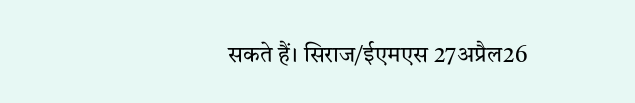सकते हैं। सिराज/ईएमएस 27अप्रैल26